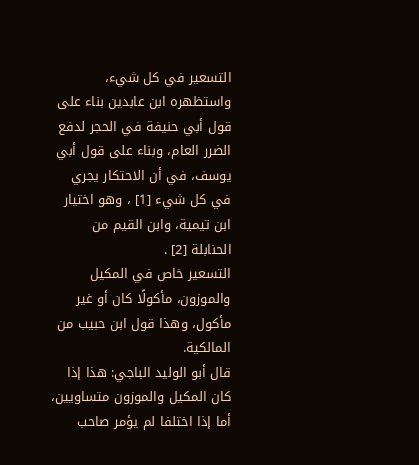التسعير في كل شيء، واستظهره ابن عابدين بناء على قول أبي حنيفة في الحجر لدفع الضرر العام، وبناء على قول أبي يوسف، في أن الاحتكار يجري في كل شيء [1] ، وهو اختيار ابن تيمية، وابن القيم من الحنابلة [2] .
التسعير خاص في المكيل والموزون، مأكولًا كان أو غير مأكول، وهذا قول ابن حبيب من المالكية.
قال أبو الوليد الباجي: هذا إذا كان المكيل والموزون متساويين، أما إذا اختلفا لم يؤمر صاحب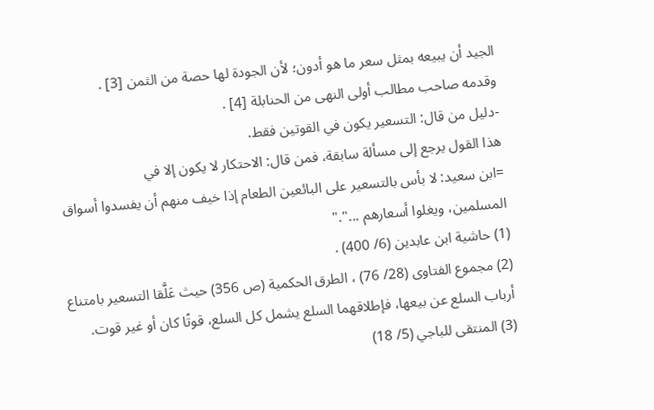الجيد أن يبيعه بمثل سعر ما هو أدون؛ لأن الجودة لها حصة من الثمن [3] .
وقدمه صاحب مطالب أولى النهى من الحنابلة [4] .
-دليل من قال: التسعير يكون في القوتين فقط.
هذا القول يرجع إلى مسألة سابقة، فمن قال: الاحتكار لا يكون إلا في
=ابن سعيد: لا بأس بالتسعير على البائعين الطعام إذا خيف منهم أن يفسدوا أسواق المسلمين، ويغلوا أسعارهم ..."."
(1) حاشية ابن عابدين (6/ 400) .
(2) مجموع الفتاوى (28/ 76) ، الطرق الحكمية (ص 356) حيث عَلَّقا التسعير بامتناع أرباب السلع عن بيعها، فإطلاقهما السلع يشمل كل السلع، قوتًا كان أو غير قوت.
(3) المنتقى للباجي (5/ 18)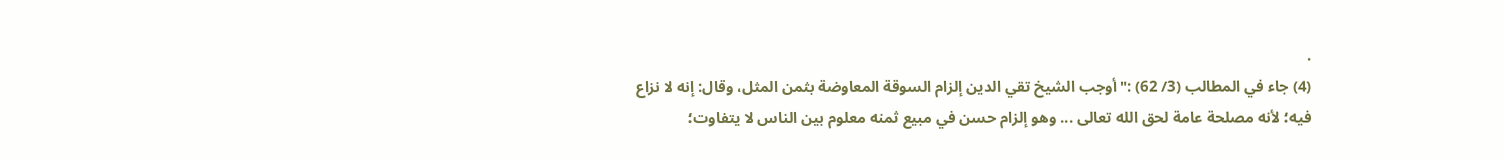.
(4) جاء في المطالب (3/ 62) :"أوجب الشيخ تقي الدين إلزام السوقة المعاوضة بثمن المثل، وقال: إنه لا نزاع فيه؛ لأنه مصلحة عامة لحق الله تعالى ... وهو إلزام حسن في مبيع ثمنه معلوم بين الناس لا يتفاوت؛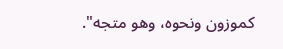كموزون ونحوه، وهو متجه".